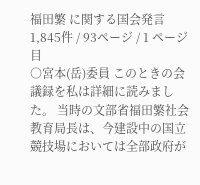福田繁 に関する国会発言
1,845件 / 93ページ / 1 ページ目
○宮本(岳)委員 このときの会議録を私は詳細に読みました。 当時の文部省福田繁社会教育局長は、今建設中の国立競技場においては全部政府が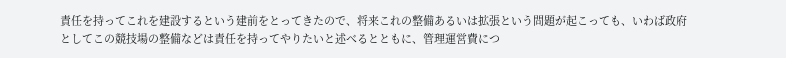責任を持ってこれを建設するという建前をとってきたので、将来これの整備あるいは拡張という問題が起こっても、いわば政府としてこの競技場の整備などは責任を持ってやりたいと述べるとともに、管理運営費につ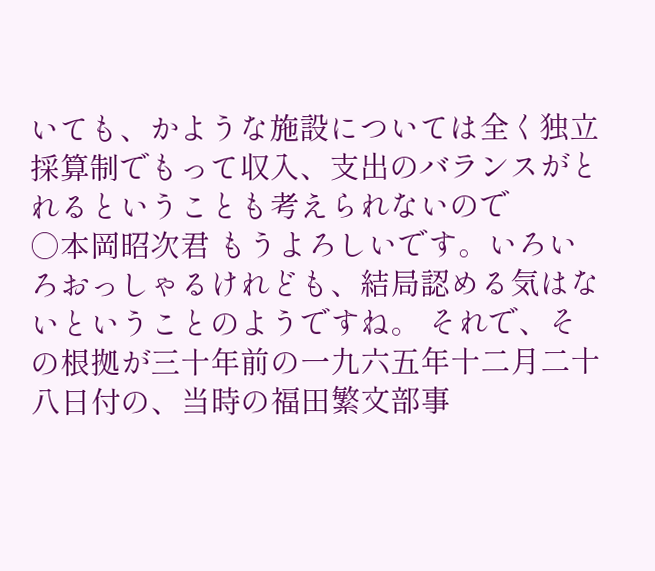いても、かような施設については全く独立採算制でもって収入、支出のバランスがとれるということも考えられないので
○本岡昭次君 もうよろしいです。いろいろおっしゃるけれども、結局認める気はないということのようですね。 それで、その根拠が三十年前の一九六五年十二月二十八日付の、当時の福田繁文部事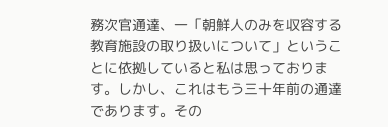務次官通達、一「朝鮮人のみを収容する教育施設の取り扱いについて」ということに依拠していると私は思っております。しかし、これはもう三十年前の通達であります。その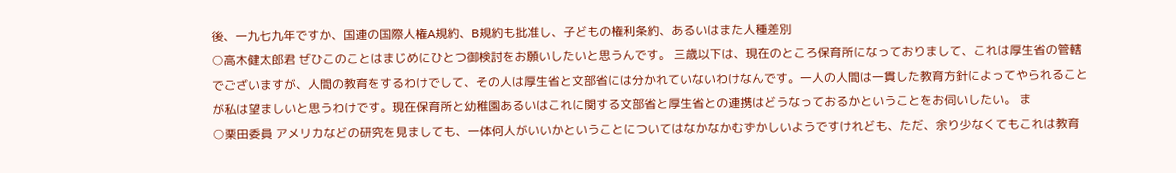後、一九七九年ですか、国連の国際人権A規約、B規約も批准し、子どもの権利条約、あるいはまた人種差別
○高木健太郎君 ぜひこのことはまじめにひとつ御検討をお願いしたいと思うんです。 三歳以下は、現在のところ保育所になっておりまして、これは厚生省の管轄でございますが、人間の教育をするわけでして、その人は厚生省と文部省には分かれていないわけなんです。一人の人間は一貫した教育方針によってやられることが私は望ましいと思うわけです。現在保育所と幼稚園あるいはこれに関する文部省と厚生省との連携はどうなっておるかということをお伺いしたい。 ま
○栗田委員 アメリカなどの研究を見ましても、一体何人がいいかということについてはなかなかむずかしいようですけれども、ただ、余り少なくてもこれは教育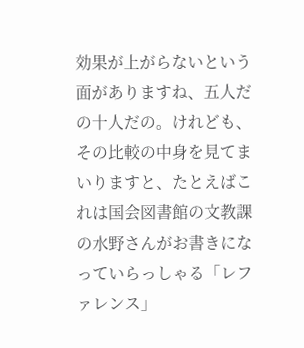効果が上がらないという面がありますね、五人だの十人だの。けれども、その比較の中身を見てまいりますと、たとえばこれは国会図書館の文教課の水野さんがお書きになっていらっしゃる「レファレンス」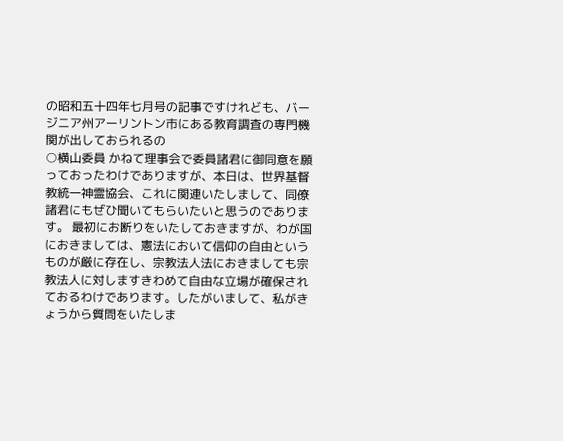の昭和五十四年七月号の記事ですけれども、バージニア州アーリントン市にある教育調査の専門機関が出しておられるの
○横山委員 かねて理事会で委員諸君に御同意を願っておったわけでありますが、本日は、世界基督教統一神霊協会、これに関連いたしまして、同僚諸君にもぜひ聞いてもらいたいと思うのであります。 最初にお断りをいたしておきますが、わが国におきましては、憲法において信仰の自由というものが厳に存在し、宗教法人法におきましても宗教法人に対しますきわめて自由な立場が確保されておるわけであります。したがいまして、私がきょうから質問をいたしま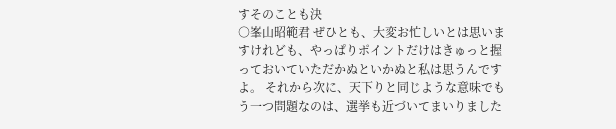すそのことも決
○峯山昭範君 ぜひとも、大変お忙しいとは思いますけれども、やっぱりポイントだけはきゅっと握っておいていただかぬといかぬと私は思うんですよ。 それから次に、天下りと同じような意味でもう一つ問題なのは、選挙も近づいてまいりました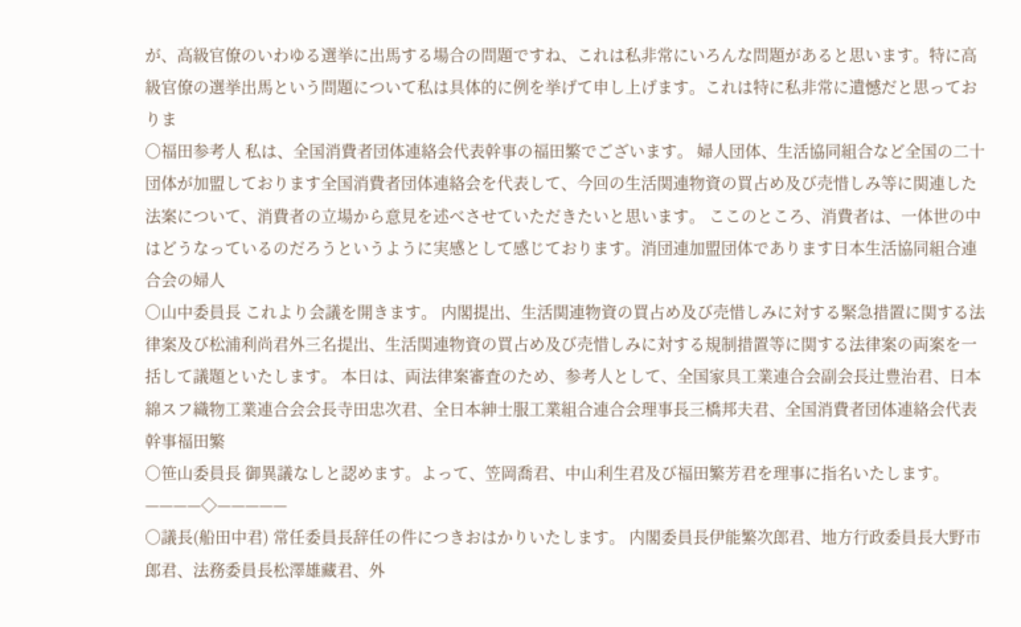が、高級官僚のいわゆる選挙に出馬する場合の問題ですね、これは私非常にいろんな問題があると思います。特に高級官僚の選挙出馬という問題について私は具体的に例を挙げて申し上げます。これは特に私非常に遺憾だと思っておりま
○福田参考人 私は、全国消費者団体連絡会代表幹事の福田繁でございます。 婦人団体、生活協同組合など全国の二十団体が加盟しております全国消費者団体連絡会を代表して、今回の生活関連物資の買占め及び売惜しみ等に関連した法案について、消費者の立場から意見を述べさせていただきたいと思います。 ここのところ、消費者は、一体世の中はどうなっているのだろうというように実感として感じております。消団連加盟団体であります日本生活協同組合連合会の婦人
○山中委員長 これより会議を開きます。 内閣提出、生活関連物資の買占め及び売惜しみに対する緊急措置に関する法律案及び松浦利尚君外三名提出、生活関連物資の買占め及び売惜しみに対する規制措置等に関する法律案の両案を一括して議題といたします。 本日は、両法律案審査のため、参考人として、全国家具工業連合会副会長辻豊治君、日本綿スフ織物工業連合会会長寺田忠次君、全日本紳士服工業組合連合会理事長三橋邦夫君、全国消費者団体連絡会代表幹事福田繁
○笹山委員長 御異議なしと認めます。よって、笠岡喬君、中山利生君及び福田繁芳君を理事に指名いたします。 ————◇—————
○議長(船田中君) 常任委員長辞任の件につきおはかりいたします。 内閣委員長伊能繁次郎君、地方行政委員長大野市郎君、法務委員長松澤雄藏君、外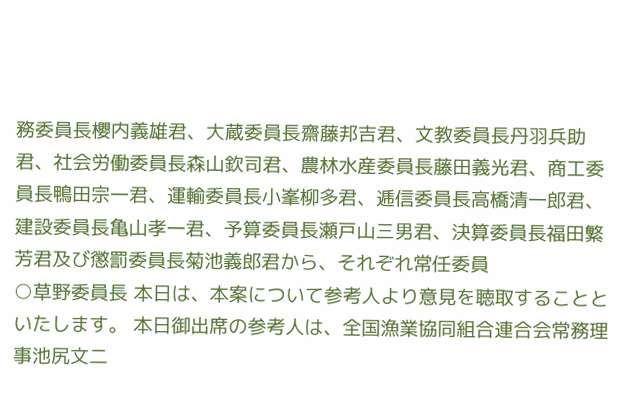務委員長櫻内義雄君、大蔵委員長齋藤邦吉君、文教委員長丹羽兵助君、社会労働委員長森山欽司君、農林水産委員長藤田義光君、商工委員長鴨田宗一君、運輸委員長小峯柳多君、逓信委員長高橋清一郎君、建設委員長亀山孝一君、予算委員長瀬戸山三男君、決算委員長福田繁芳君及び懲罰委員長菊池義郎君から、それぞれ常任委員
○草野委員長 本日は、本案について参考人より意見を聴取することといたします。 本日御出席の参考人は、全国漁業協同組合連合会常務理事池尻文二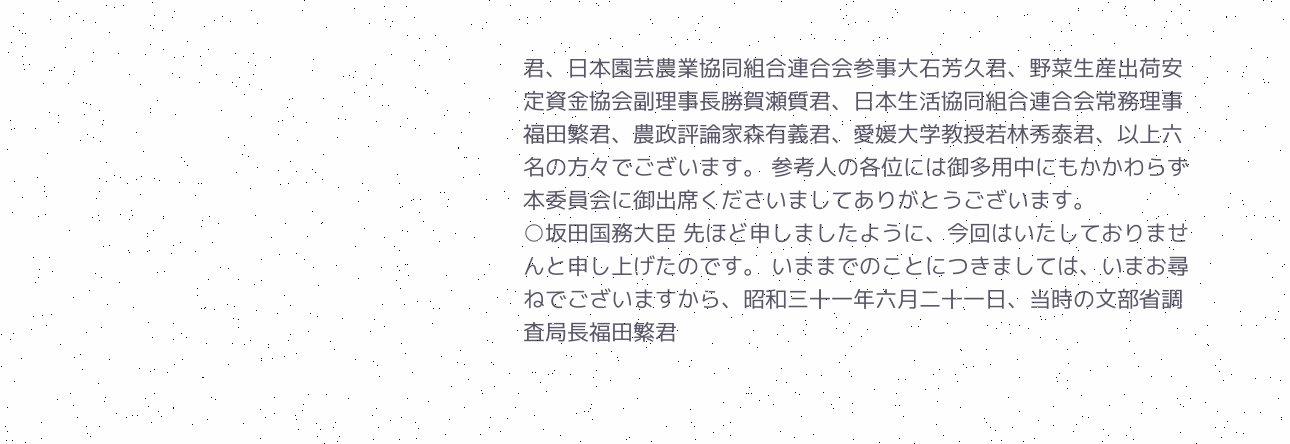君、日本園芸農業協同組合連合会参事大石芳久君、野菜生産出荷安定資金協会副理事長勝賀瀬質君、日本生活協同組合連合会常務理事福田繁君、農政評論家森有義君、愛媛大学教授若林秀泰君、以上六名の方々でございます。 参考人の各位には御多用中にもかかわらず本委員会に御出席くださいましてありがとうございます。
○坂田国務大臣 先ほど申しましたように、今回はいたしておりませんと申し上げたのです。 いままでのことにつきましては、いまお尋ねでございますから、昭和三十一年六月二十一日、当時の文部省調査局長福田繁君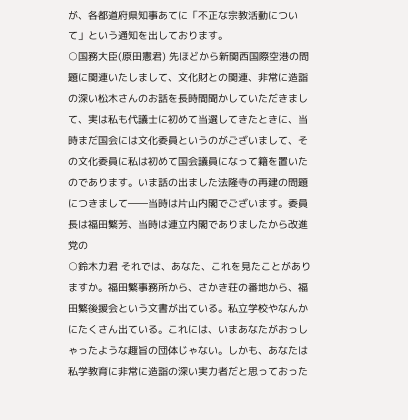が、各都道府県知事あてに「不正な宗教活動について」という通知を出しております。
○国務大臣(原田憲君) 先ほどから新関西国際空港の問題に関連いたしまして、文化財との関連、非常に造詣の深い松木さんのお話を長時間聞かしていただきまして、実は私も代議士に初めて当選してきたときに、当時まだ国会には文化委員というのがございまして、その文化委員に私は初めて国会議員になって籍を置いたのであります。いま話の出ました法隆寺の再建の問題につきまして――当時は片山内閣でございます。委員長は福田繁芳、当時は連立内閣でありましたから改進党の
○鈴木力君 それでは、あなた、これを見たことがありますか。福田繁事務所から、さかき荘の番地から、福田繁後援会という文書が出ている。私立学校やなんかにたくさん出ている。これには、いまあなたがおっしゃったような趣旨の団体じゃない。しかも、あなたは私学教育に非常に造詣の深い実力者だと思っておった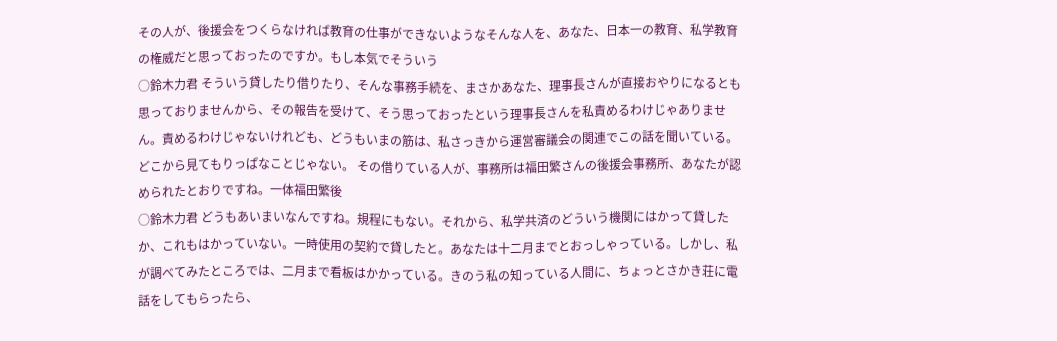その人が、後援会をつくらなければ教育の仕事ができないようなそんな人を、あなた、日本一の教育、私学教育の権威だと思っておったのですか。もし本気でそういう
○鈴木力君 そういう貸したり借りたり、そんな事務手続を、まさかあなた、理事長さんが直接おやりになるとも思っておりませんから、その報告を受けて、そう思っておったという理事長さんを私責めるわけじゃありません。責めるわけじゃないけれども、どうもいまの筋は、私さっきから運営審議会の関連でこの話を聞いている。どこから見てもりっぱなことじゃない。 その借りている人が、事務所は福田繁さんの後援会事務所、あなたが認められたとおりですね。一体福田繁後
○鈴木力君 どうもあいまいなんですね。規程にもない。それから、私学共済のどういう機関にはかって貸したか、これもはかっていない。一時使用の契約で貸したと。あなたは十二月までとおっしゃっている。しかし、私が調べてみたところでは、二月まで看板はかかっている。きのう私の知っている人間に、ちょっとさかき荘に電話をしてもらったら、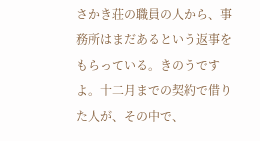さかき荘の職員の人から、事務所はまだあるという返事をもらっている。きのうですよ。十二月までの契約で借りた人が、その中で、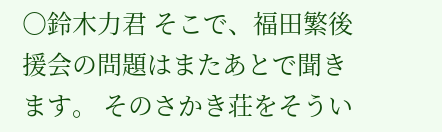○鈴木力君 そこで、福田繁後援会の問題はまたあとで聞きます。 そのさかき荘をそうい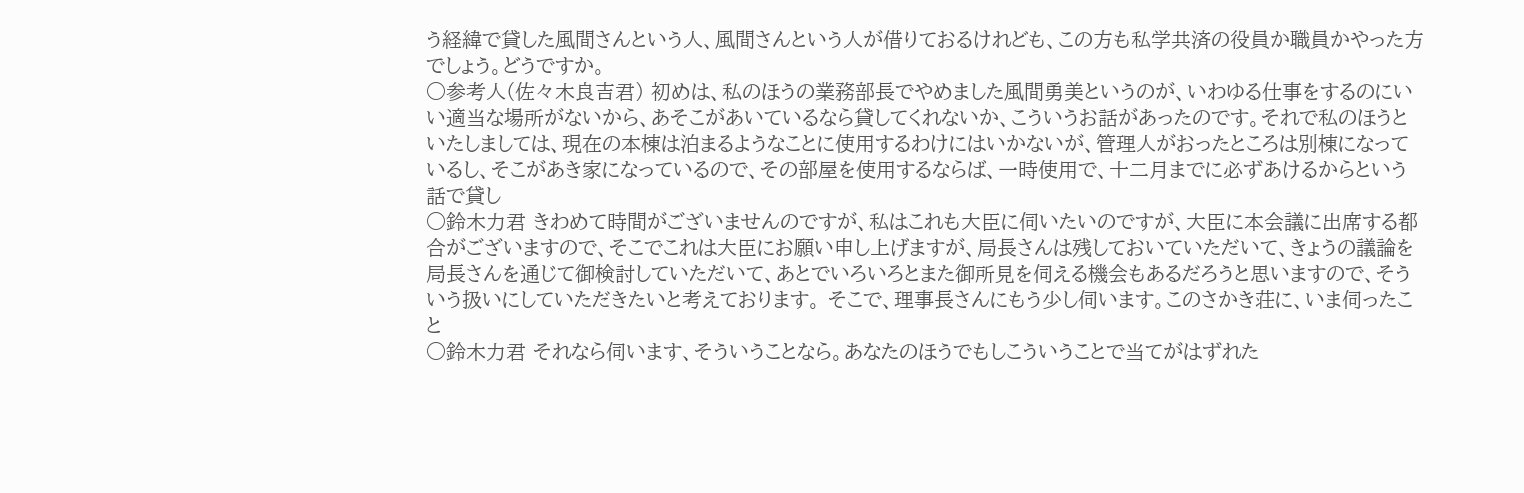う経緯で貸した風間さんという人、風間さんという人が借りておるけれども、この方も私学共済の役員か職員かやった方でしょう。どうですか。
○参考人(佐々木良吉君) 初めは、私のほうの業務部長でやめました風間勇美というのが、いわゆる仕事をするのにいい適当な場所がないから、あそこがあいているなら貸してくれないか、こういうお話があったのです。それで私のほうといたしましては、現在の本棟は泊まるようなことに使用するわけにはいかないが、管理人がおったところは別棟になっているし、そこがあき家になっているので、その部屋を使用するならば、一時使用で、十二月までに必ずあけるからという話で貸し
○鈴木力君 きわめて時間がございませんのですが、私はこれも大臣に伺いたいのですが、大臣に本会議に出席する都合がございますので、そこでこれは大臣にお願い申し上げますが、局長さんは残しておいていただいて、きょうの議論を局長さんを通じて御検討していただいて、あとでいろいろとまた御所見を伺える機会もあるだろうと思いますので、そういう扱いにしていただきたいと考えております。 そこで、理事長さんにもう少し伺います。このさかき荘に、いま伺ったこと
○鈴木力君 それなら伺います、そういうことなら。あなたのほうでもしこういうことで当てがはずれた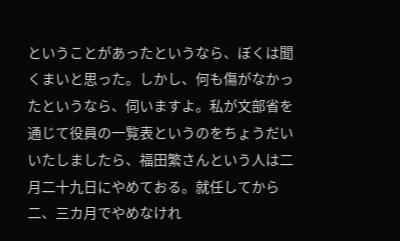ということがあったというなら、ぼくは聞くまいと思った。しかし、何も傷がなかったというなら、伺いますよ。私が文部省を通じて役員の一覧表というのをちょうだいいたしましたら、福田繁さんという人は二月二十九日にやめておる。就任してから二、三カ月でやめなけれ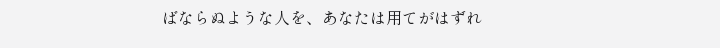ばならぬような人を、あなたは用てがはずれ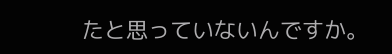たと思っていないんですか。